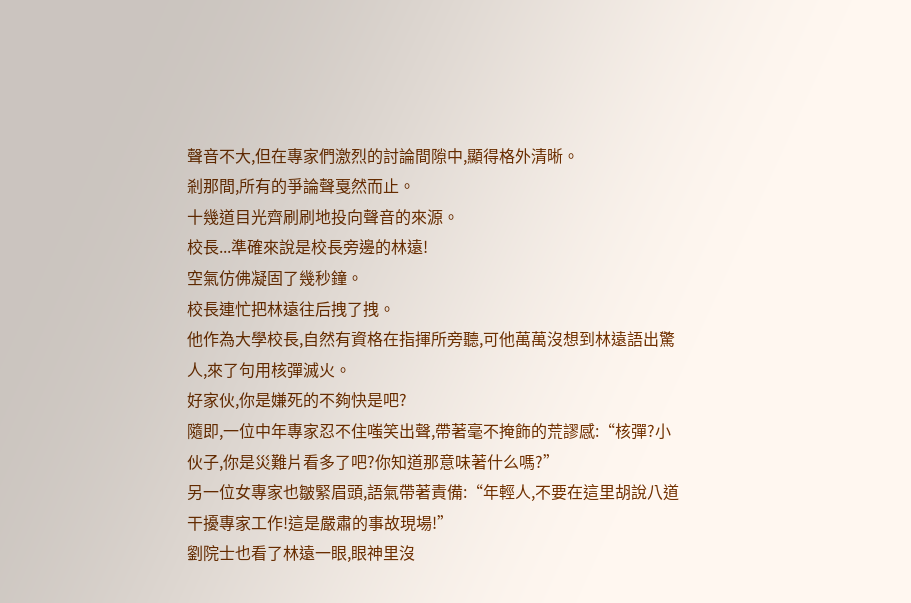聲音不大,但在專家們激烈的討論間隙中,顯得格外清晰。
剎那間,所有的爭論聲戛然而止。
十幾道目光齊刷刷地投向聲音的來源。
校長...準確來說是校長旁邊的林遠!
空氣仿佛凝固了幾秒鐘。
校長連忙把林遠往后拽了拽。
他作為大學校長,自然有資格在指揮所旁聽,可他萬萬沒想到林遠語出驚人,來了句用核彈滅火。
好家伙,你是嫌死的不夠快是吧?
隨即,一位中年專家忍不住嗤笑出聲,帶著毫不掩飾的荒謬感:“核彈?小伙子,你是災難片看多了吧?你知道那意味著什么嗎?”
另一位女專家也皺緊眉頭,語氣帶著責備:“年輕人,不要在這里胡說八道干擾專家工作!這是嚴肅的事故現場!”
劉院士也看了林遠一眼,眼神里沒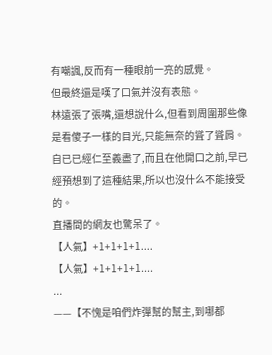有嘲諷,反而有一種眼前一亮的感覺。
但最終還是嘆了口氣并沒有表態。
林遠張了張嘴,還想說什么,但看到周圍那些像是看傻子一樣的目光,只能無奈的聳了聳肩。
自已已經仁至義盡了,而且在他開口之前,早已經預想到了這種結果,所以也沒什么不能接受的。
直播間的網友也驚呆了。
【人氣】+1+1+1+1....
【人氣】+1+1+1+1....
...
——【不愧是咱們炸彈幫的幫主,到哪都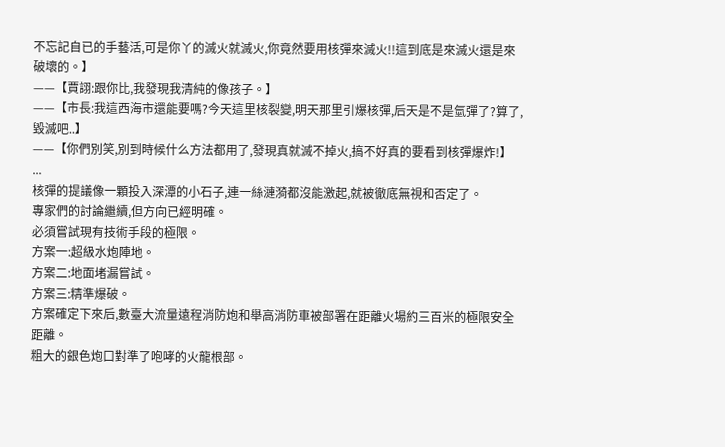不忘記自已的手藝活,可是你丫的滅火就滅火,你竟然要用核彈來滅火!!這到底是來滅火還是來破壞的。】
——【賈詡:跟你比,我發現我清純的像孩子。】
——【市長:我這西海市還能要嗎?今天這里核裂變,明天那里引爆核彈,后天是不是氫彈了?算了,毀滅吧..】
——【你們別笑,別到時候什么方法都用了,發現真就滅不掉火,搞不好真的要看到核彈爆炸!】
...
核彈的提議像一顆投入深潭的小石子,連一絲漣漪都沒能激起,就被徹底無視和否定了。
專家們的討論繼續,但方向已經明確。
必須嘗試現有技術手段的極限。
方案一:超級水炮陣地。
方案二:地面堵漏嘗試。
方案三:精準爆破。
方案確定下來后,數臺大流量遠程消防炮和舉高消防車被部署在距離火場約三百米的極限安全距離。
粗大的銀色炮口對準了咆哮的火龍根部。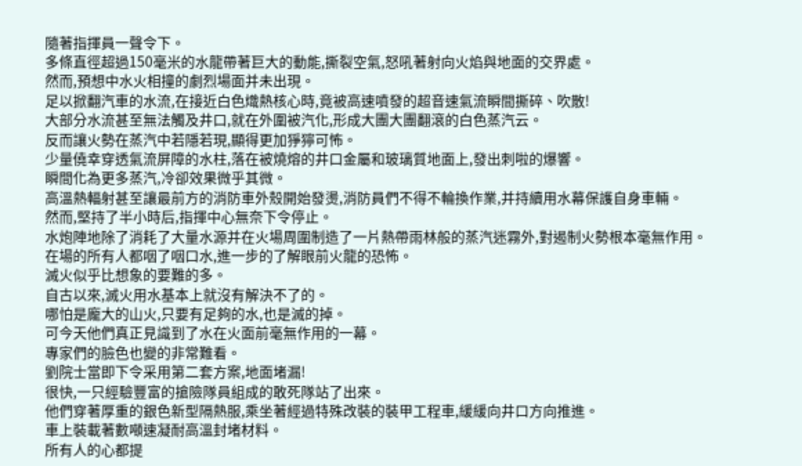隨著指揮員一聲令下。
多條直徑超過150毫米的水龍帶著巨大的動能,撕裂空氣,怒吼著射向火焰與地面的交界處。
然而,預想中水火相撞的劇烈場面并未出現。
足以掀翻汽車的水流,在接近白色熾熱核心時,竟被高速噴發的超音速氣流瞬間撕碎、吹散!
大部分水流甚至無法觸及井口,就在外圍被汽化,形成大團大團翻滾的白色蒸汽云。
反而讓火勢在蒸汽中若隱若現,顯得更加猙獰可怖。
少量僥幸穿透氣流屏障的水柱,落在被燒熔的井口金屬和玻璃質地面上,發出刺啦的爆響。
瞬間化為更多蒸汽,冷卻效果微乎其微。
高溫熱輻射甚至讓最前方的消防車外殼開始發燙,消防員們不得不輪換作業,并持續用水幕保護自身車輛。
然而,堅持了半小時后,指揮中心無奈下令停止。
水炮陣地除了消耗了大量水源并在火場周圍制造了一片熱帶雨林般的蒸汽迷霧外,對遏制火勢根本毫無作用。
在場的所有人都咽了咽口水,進一步的了解眼前火龍的恐怖。
滅火似乎比想象的要難的多。
自古以來,滅火用水基本上就沒有解決不了的。
哪怕是龐大的山火,只要有足夠的水,也是滅的掉。
可今天他們真正見識到了水在火面前毫無作用的一幕。
專家們的臉色也變的非常難看。
劉院士當即下令采用第二套方案,地面堵漏!
很快,一只經驗豐富的搶險隊員組成的敢死隊站了出來。
他們穿著厚重的銀色新型隔熱服,乘坐著經過特殊改裝的裝甲工程車,緩緩向井口方向推進。
車上裝載著數噸速凝耐高溫封堵材料。
所有人的心都提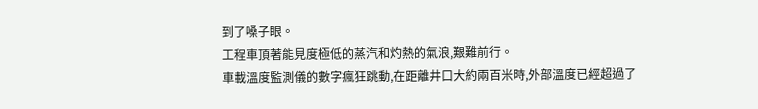到了嗓子眼。
工程車頂著能見度極低的蒸汽和灼熱的氣浪,艱難前行。
車載溫度監測儀的數字瘋狂跳動,在距離井口大約兩百米時,外部溫度已經超過了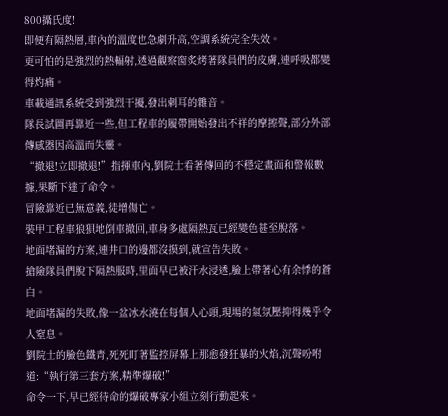800攝氏度!
即便有隔熱層,車內的溫度也急劇升高,空調系統完全失效。
更可怕的是強烈的熱輻射,透過觀察窗炙烤著隊員們的皮膚,連呼吸都變得灼痛。
車載通訊系統受到強烈干擾,發出刺耳的雜音。
隊長試圖再靠近一些,但工程車的履帶開始發出不祥的摩擦聲,部分外部傳感器因高溫而失靈。
“撤退!立即撤退!”指揮車內,劉院士看著傳回的不穩定畫面和警報數據,果斷下達了命令。
冒險靠近已無意義,徒增傷亡。
裝甲工程車狼狽地倒車撤回,車身多處隔熱瓦已經變色甚至脫落。
地面堵漏的方案,連井口的邊都沒摸到,就宣告失敗。
搶險隊員們脫下隔熱服時,里面早已被汗水浸透,臉上帶著心有余悸的蒼白。
地面堵漏的失敗,像一盆冰水澆在每個人心頭,現場的氣氛壓抑得幾乎令人窒息。
劉院士的臉色鐵青,死死盯著監控屏幕上那愈發狂暴的火焰,沉聲吩咐道:“執行第三套方案,精準爆破!”
命令一下,早已經待命的爆破專家小組立刻行動起來。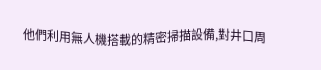他們利用無人機搭載的精密掃描設備,對井口周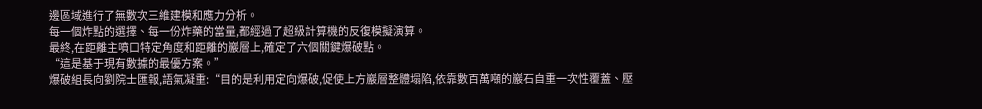邊區域進行了無數次三維建模和應力分析。
每一個炸點的選擇、每一份炸藥的當量,都經過了超級計算機的反復模擬演算。
最終,在距離主噴口特定角度和距離的巖層上,確定了六個關鍵爆破點。
“這是基于現有數據的最優方案。”
爆破組長向劉院士匯報,語氣凝重:“目的是利用定向爆破,促使上方巖層整體塌陷,依靠數百萬噸的巖石自重一次性覆蓋、壓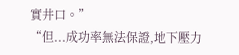實井口。”
“但...成功率無法保證,地下壓力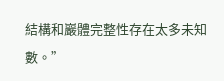結構和巖體完整性存在太多未知數。”